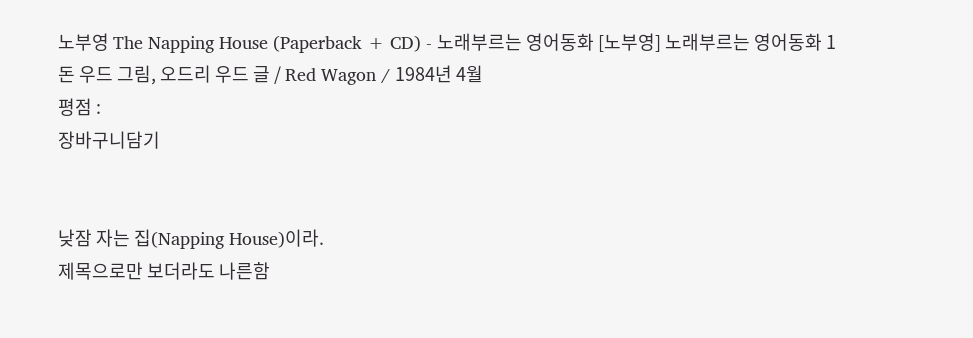노부영 The Napping House (Paperback + CD) - 노래부르는 영어동화 [노부영] 노래부르는 영어동화 1
돈 우드 그림, 오드리 우드 글 / Red Wagon / 1984년 4월
평점 :
장바구니담기


낮잠 자는 집(Napping House)이라.
제목으로만 보더라도 나른함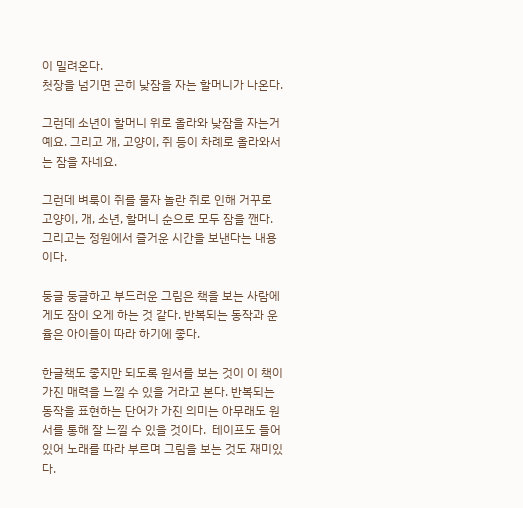이 밀려온다.
첫장을 넘기면 곤히 낮잠을 자는 할머니가 나온다.

그런데 소년이 할머니 위로 올라와 낮잠을 자는거예요. 그리고 개, 고양이, 쥐 등이 차례로 올라와서는 잠을 자네요.

그런데 벼룩이 쥐를 물자 놀란 쥐로 인해 거꾸로 고양이, 개, 소년, 할머니 순으로 모두 잠을 깬다. 그리고는 정원에서 즐거운 시간을 보낸다는 내용이다.

둥글 둥글하고 부드러운 그림은 책을 보는 사람에게도 잠이 오게 하는 것 같다. 반복되는 동작과 운율은 아이들이 따라 하기에 좋다.

한글책도 좋지만 되도록 원서를 보는 것이 이 책이 가진 매력을 느낄 수 있을 거라고 본다. 반복되는 동작을 표현하는 단어가 가진 의미는 아무래도 원서를 통해 잘 느낄 수 있을 것이다.  테이프도 들어 있어 노래를 따라 부르며 그림을 보는 것도 재미있다.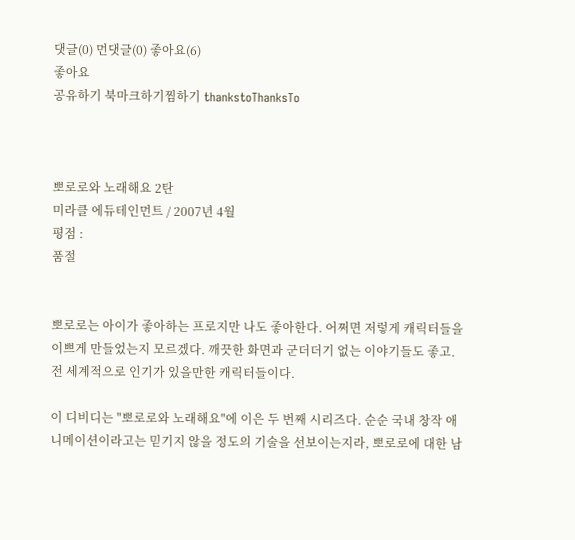댓글(0) 먼댓글(0) 좋아요(6)
좋아요
공유하기 북마크하기찜하기 thankstoThanksTo



뽀로로와 노래해요 2탄
미라클 에듀테인먼트 / 2007년 4월
평점 :
품절


뽀로로는 아이가 좋아하는 프로지만 나도 좋아한다. 어쩌면 저렇게 캐릭터들을 이쁘게 만들었는지 모르겠다. 깨끗한 화면과 군더더기 없는 이야기들도 좋고. 전 세계적으로 인기가 있을만한 캐릭터들이다.

이 디비디는 "뽀로로와 노래해요"에 이은 두 번째 시리즈다. 순순 국내 창작 애니메이션이라고는 믿기지 않을 정도의 기술을 선보이는지라, 뽀로로에 대한 남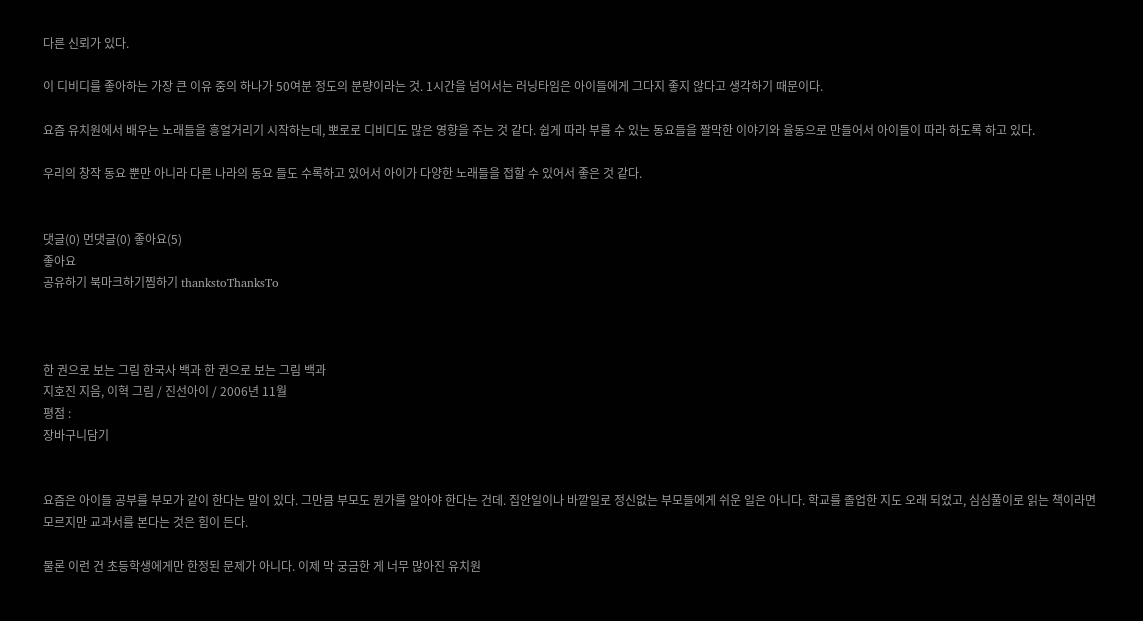다른 신뢰가 있다.

이 디비디를 좋아하는 가장 큰 이유 중의 하나가 50여분 정도의 분량이라는 것. 1시간을 넘어서는 러닝타임은 아이들에게 그다지 좋지 않다고 생각하기 때문이다.

요즘 유치원에서 배우는 노래들을 흥얼거리기 시작하는데, 뽀로로 디비디도 많은 영향을 주는 것 같다. 쉽게 따라 부를 수 있는 동요들을 짤막한 이야기와 율동으로 만들어서 아이들이 따라 하도록 하고 있다.

우리의 창작 동요 뿐만 아니라 다른 나라의 동요 들도 수록하고 있어서 아이가 다양한 노래들을 접할 수 있어서 좋은 것 같다.


댓글(0) 먼댓글(0) 좋아요(5)
좋아요
공유하기 북마크하기찜하기 thankstoThanksTo



한 권으로 보는 그림 한국사 백과 한 권으로 보는 그림 백과
지호진 지음, 이혁 그림 / 진선아이 / 2006년 11월
평점 :
장바구니담기


요즘은 아이들 공부를 부모가 같이 한다는 말이 있다. 그만큼 부모도 뭔가를 알아야 한다는 건데. 집안일이나 바깥일로 정신없는 부모들에게 쉬운 일은 아니다. 학교를 졸업한 지도 오래 되었고, 심심풀이로 읽는 책이라면 모르지만 교과서를 본다는 것은 힘이 든다.

물론 이런 건 초등학생에게만 한정된 문제가 아니다. 이제 막 궁금한 게 너무 많아진 유치원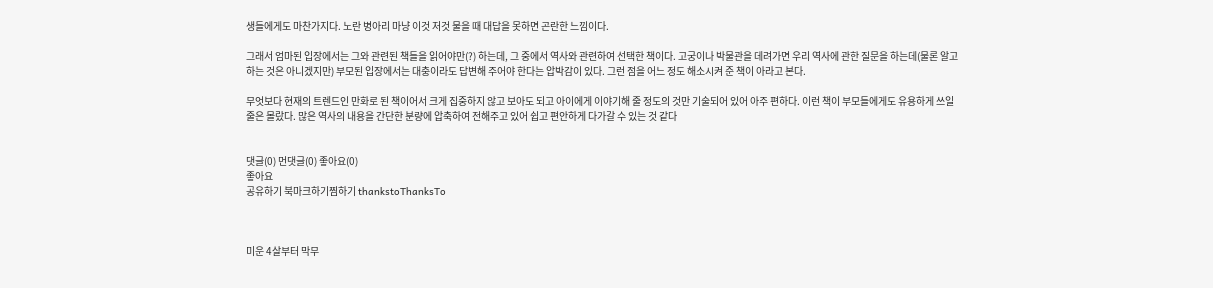생들에게도 마찬가지다. 노란 병아리 마냥 이것 저것 물을 때 대답을 못하면 곤란한 느낌이다.

그래서 엄마된 입장에서는 그와 관련된 책들을 읽어야만(?) 하는데, 그 중에서 역사와 관련하여 선택한 책이다. 고궁이나 박물관을 데려가면 우리 역사에 관한 질문을 하는데(물론 알고 하는 것은 아니겠지만) 부모된 입장에서는 대충이라도 답변해 주어야 한다는 압박감이 있다. 그런 점을 어느 정도 해소시켜 준 책이 아라고 본다.

무엇보다 현재의 트렌드인 만화로 된 책이어서 크게 집중하지 않고 보아도 되고 아이에게 이야기해 줄 정도의 것만 기술되어 있어 아주 편하다. 이런 책이 부모들에게도 유용하게 쓰일 줄은 몰랐다. 많은 역사의 내용을 간단한 분량에 압축하여 전해주고 있어 쉽고 편안하게 다가갈 수 있는 것 같다


댓글(0) 먼댓글(0) 좋아요(0)
좋아요
공유하기 북마크하기찜하기 thankstoThanksTo



미운 4살부터 막무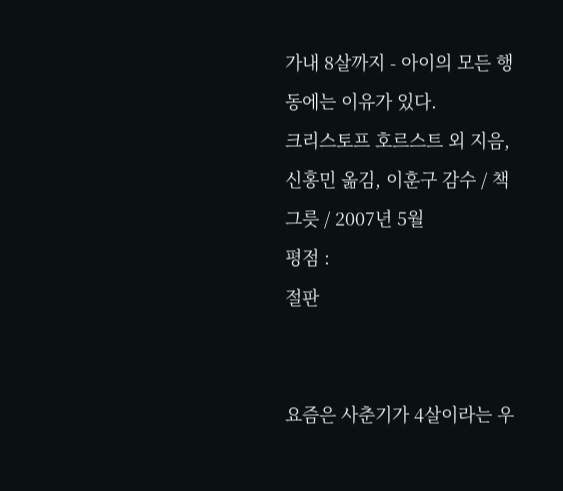가내 8살까지 - 아이의 모든 행동에는 이유가 있다.
크리스토프 호르스트 외 지음, 신홍민 옮김, 이훈구 감수 / 책그릇 / 2007년 5월
평점 :
절판


요즘은 사춘기가 4살이라는 우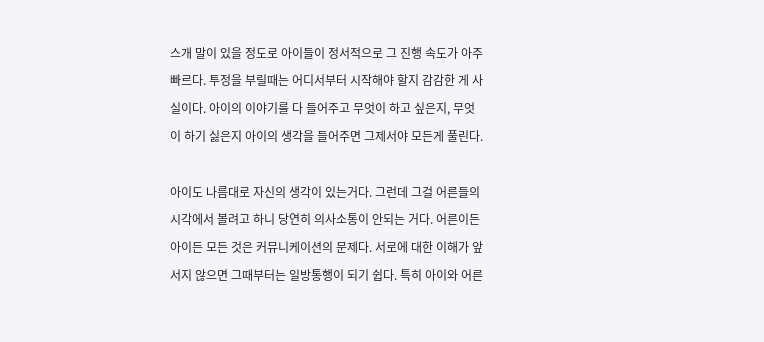스개 말이 있을 정도로 아이들이 정서적으로 그 진행 속도가 아주 빠르다. 투정을 부릴때는 어디서부터 시작해야 할지 감감한 게 사실이다. 아이의 이야기를 다 들어주고 무엇이 하고 싶은지, 무엇이 하기 싫은지 아이의 생각을 들어주면 그제서야 모든게 풀린다.

아이도 나름대로 자신의 생각이 있는거다. 그런데 그걸 어른들의 시각에서 볼려고 하니 당연히 의사소통이 안되는 거다. 어른이든 아이든 모든 것은 커뮤니케이션의 문제다. 서로에 대한 이해가 앞서지 않으면 그때부터는 일방통행이 되기 쉽다. 특히 아이와 어른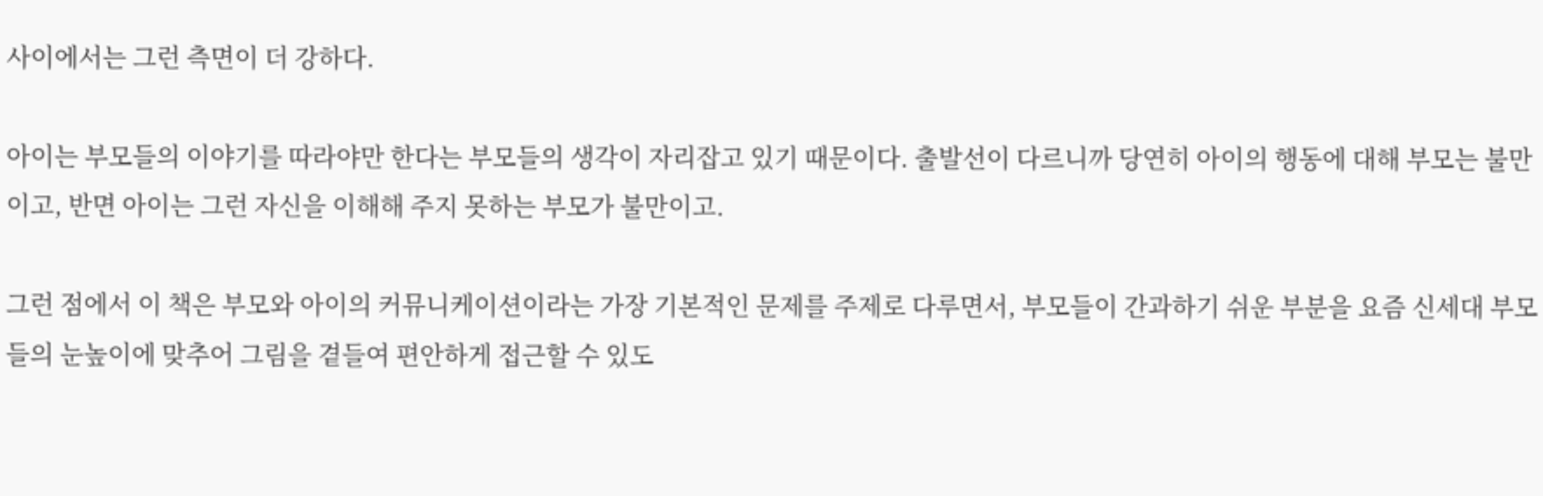사이에서는 그런 측면이 더 강하다.

아이는 부모들의 이야기를 따라야만 한다는 부모들의 생각이 자리잡고 있기 때문이다. 출발선이 다르니까 당연히 아이의 행동에 대해 부모는 불만이고, 반면 아이는 그런 자신을 이해해 주지 못하는 부모가 불만이고.

그런 점에서 이 책은 부모와 아이의 커뮤니케이션이라는 가장 기본적인 문제를 주제로 다루면서, 부모들이 간과하기 쉬운 부분을 요즘 신세대 부모들의 눈높이에 맞추어 그림을 곁들여 편안하게 접근할 수 있도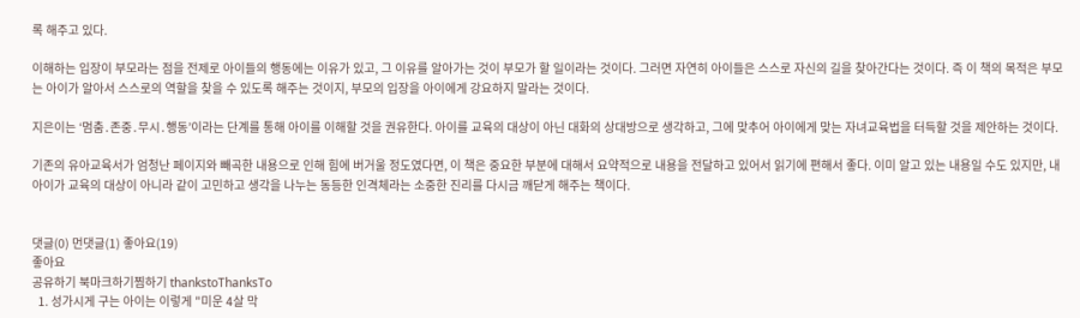록 해주고 있다.

이해하는 입장이 부모라는 점을 전제로 아이들의 행동에는 이유가 있고, 그 이유를 알아가는 것이 부모가 할 일이라는 것이다. 그러면 자연히 아이들은 스스로 자신의 길을 찾아간다는 것이다. 즉 이 책의 목적은 부모는 아이가 알아서 스스로의 역할을 찾을 수 있도록 해주는 것이지, 부모의 입장을 아이에게 강요하지 말라는 것이다.

지은이는 ‘멈춤․존중․무시․행동’이라는 단계를 통해 아이를 이해할 것을 권유한다. 아이를 교육의 대상이 아닌 대화의 상대방으로 생각하고, 그에 맞추어 아이에게 맞는 자녀교육법을 터득할 것을 제안하는 것이다.

기존의 유아교육서가 엄청난 페이지와 빼곡한 내용으로 인해 힘에 버거울 정도였다면, 이 책은 중요한 부분에 대해서 요약적으로 내용을 전달하고 있어서 읽기에 편해서 좋다. 이미 알고 있는 내용일 수도 있지만, 내 아이가 교육의 대상이 아니라 같이 고민하고 생각을 나누는 동등한 인격체라는 소중한 진리를 다시금 깨닫게 해주는 책이다.


댓글(0) 먼댓글(1) 좋아요(19)
좋아요
공유하기 북마크하기찜하기 thankstoThanksTo
  1. 성가시게 구는 아이는 이렇게 "미운 4살 막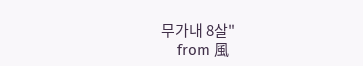무가내 8살"
    from 風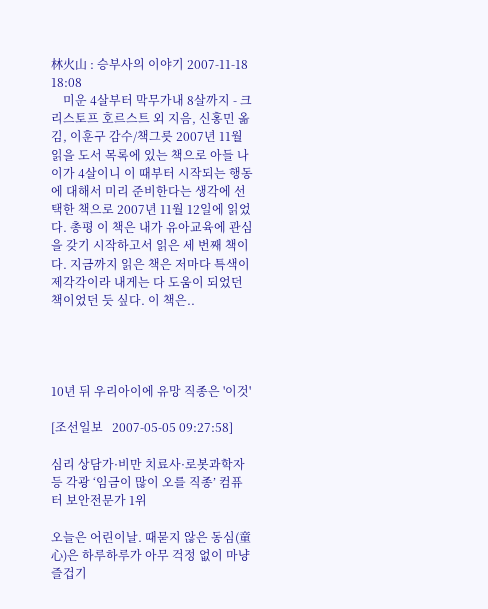林火山 : 승부사의 이야기 2007-11-18 18:08
    미운 4살부터 막무가내 8살까지 - 크리스토프 호르스트 외 지음, 신홍민 옮김, 이훈구 감수/책그릇 2007년 11월 읽을 도서 목록에 있는 책으로 아들 나이가 4살이니 이 때부터 시작되는 행동에 대해서 미리 준비한다는 생각에 선택한 책으로 2007년 11월 12일에 읽었다. 총평 이 책은 내가 유아교육에 관심을 갖기 시작하고서 읽은 세 번째 책이다. 지금까지 읽은 책은 저마다 특색이 제각각이라 내게는 다 도움이 되었던 책이었던 듯 싶다. 이 책은..




10년 뒤 우리아이에 유망 직종은 '이것'

[조선일보   2007-05-05 09:27:58]

심리 상담가·비만 치료사·로봇과학자 등 각광 ‘임금이 많이 오를 직종’ 컴퓨터 보안전문가 1위

오늘은 어린이날. 때묻지 않은 동심(童心)은 하루하루가 아무 걱정 없이 마냥 즐겁기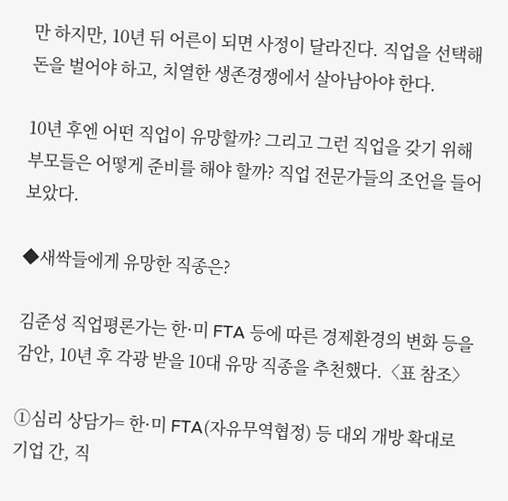만 하지만, 10년 뒤 어른이 되면 사정이 달라진다. 직업을 선택해 돈을 벌어야 하고, 치열한 생존경쟁에서 살아남아야 한다.

10년 후엔 어떤 직업이 유망할까? 그리고 그런 직업을 갖기 위해 부모들은 어떻게 준비를 해야 할까? 직업 전문가들의 조언을 들어보았다.

◆새싹들에게 유망한 직종은?

김준성 직업평론가는 한·미 FTA 등에 따른 경제환경의 변화 등을 감안, 10년 후 각광 받을 10대 유망 직종을 추천했다.〈표 참조〉

①심리 상담가= 한·미 FTA(자유무역협정) 등 대외 개방 확대로 기업 간, 직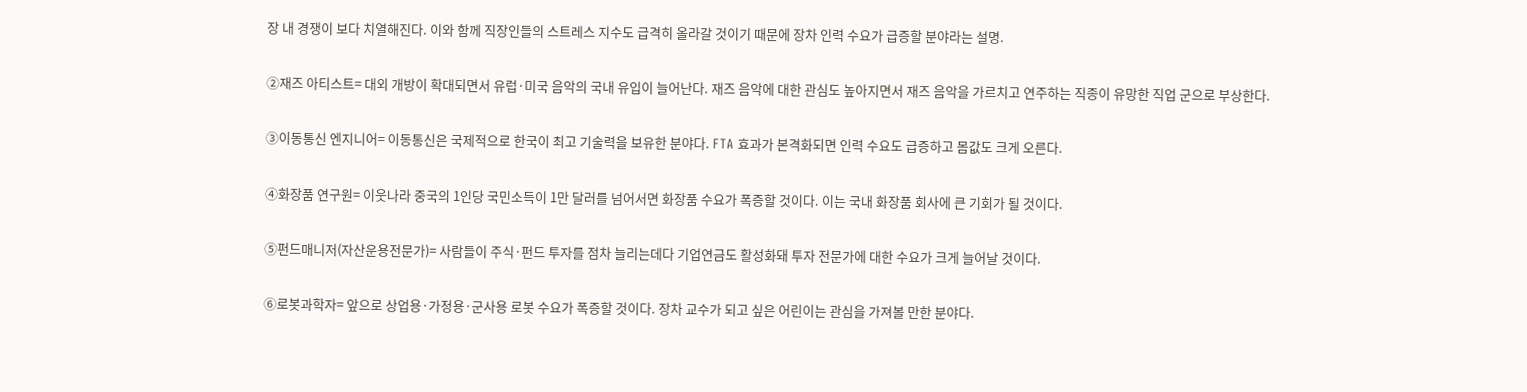장 내 경쟁이 보다 치열해진다. 이와 함께 직장인들의 스트레스 지수도 급격히 올라갈 것이기 때문에 장차 인력 수요가 급증할 분야라는 설명.

②재즈 아티스트= 대외 개방이 확대되면서 유럽·미국 음악의 국내 유입이 늘어난다. 재즈 음악에 대한 관심도 높아지면서 재즈 음악을 가르치고 연주하는 직종이 유망한 직업 군으로 부상한다.

③이동통신 엔지니어= 이동통신은 국제적으로 한국이 최고 기술력을 보유한 분야다. FTA 효과가 본격화되면 인력 수요도 급증하고 몸값도 크게 오른다.

④화장품 연구원= 이웃나라 중국의 1인당 국민소득이 1만 달러를 넘어서면 화장품 수요가 폭증할 것이다. 이는 국내 화장품 회사에 큰 기회가 될 것이다.

⑤펀드매니저(자산운용전문가)= 사람들이 주식·펀드 투자를 점차 늘리는데다 기업연금도 활성화돼 투자 전문가에 대한 수요가 크게 늘어날 것이다.

⑥로봇과학자= 앞으로 상업용·가정용·군사용 로봇 수요가 폭증할 것이다. 장차 교수가 되고 싶은 어린이는 관심을 가져볼 만한 분야다.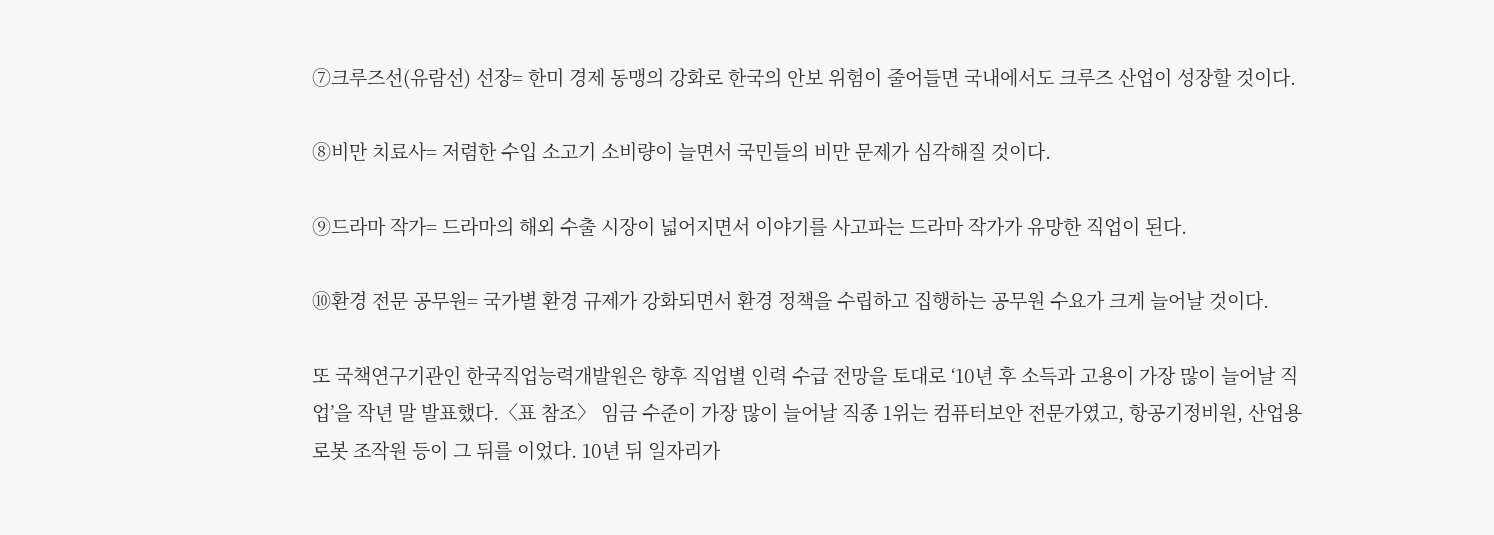⑦크루즈선(유람선) 선장= 한미 경제 동맹의 강화로 한국의 안보 위험이 줄어들면 국내에서도 크루즈 산업이 성장할 것이다.

⑧비만 치료사= 저렴한 수입 소고기 소비량이 늘면서 국민들의 비만 문제가 심각해질 것이다.

⑨드라마 작가= 드라마의 해외 수출 시장이 넓어지면서 이야기를 사고파는 드라마 작가가 유망한 직업이 된다.

⑩환경 전문 공무원= 국가별 환경 규제가 강화되면서 환경 정책을 수립하고 집행하는 공무원 수요가 크게 늘어날 것이다.

또 국책연구기관인 한국직업능력개발원은 향후 직업별 인력 수급 전망을 토대로 ‘10년 후 소득과 고용이 가장 많이 늘어날 직업’을 작년 말 발표했다.〈표 참조〉 임금 수준이 가장 많이 늘어날 직종 1위는 컴퓨터보안 전문가였고, 항공기정비원, 산업용 로봇 조작원 등이 그 뒤를 이었다. 10년 뒤 일자리가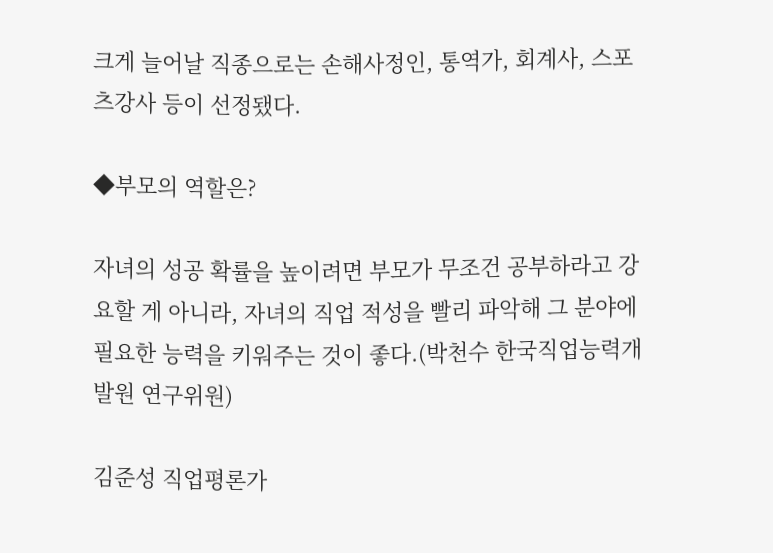크게 늘어날 직종으로는 손해사정인, 통역가, 회계사, 스포츠강사 등이 선정됐다.

◆부모의 역할은?

자녀의 성공 확률을 높이려면 부모가 무조건 공부하라고 강요할 게 아니라, 자녀의 직업 적성을 빨리 파악해 그 분야에 필요한 능력을 키워주는 것이 좋다.(박천수 한국직업능력개발원 연구위원)

김준성 직업평론가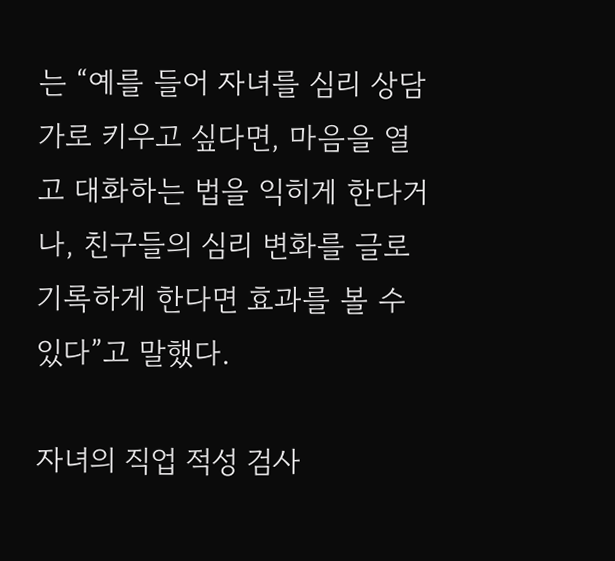는 “예를 들어 자녀를 심리 상담가로 키우고 싶다면, 마음을 열고 대화하는 법을 익히게 한다거나, 친구들의 심리 변화를 글로 기록하게 한다면 효과를 볼 수 있다”고 말했다.

자녀의 직업 적성 검사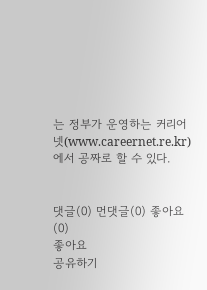는 정부가 운영하는 커리어넷(www.careernet.re.kr)에서 공짜로 할 수 있다.


댓글(0) 먼댓글(0) 좋아요(0)
좋아요
공유하기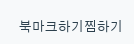북마크하기찜하기